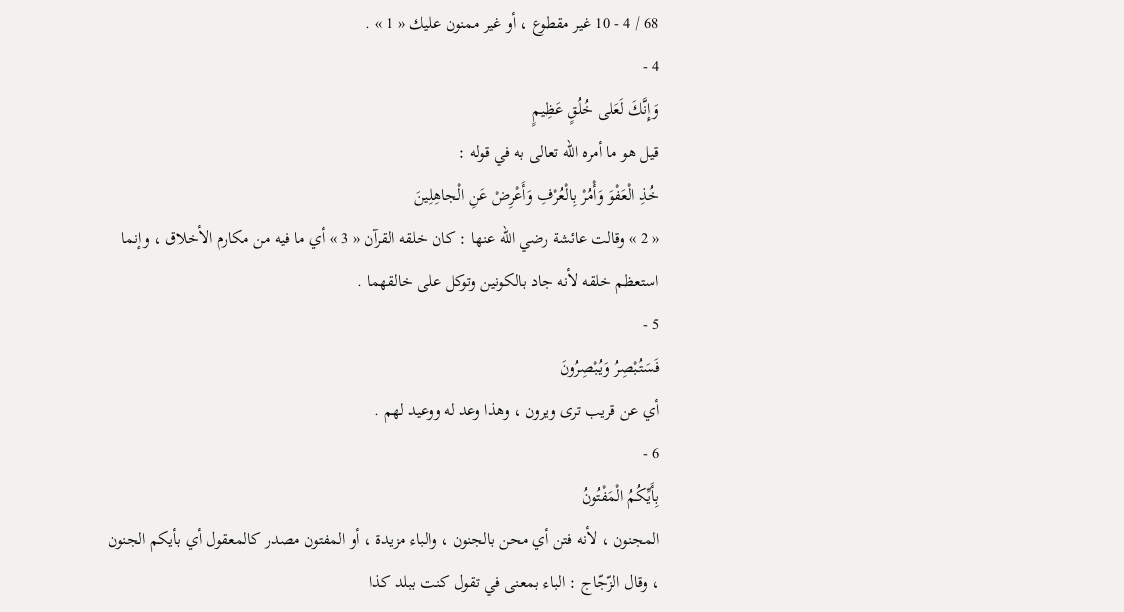68 / 4 - 10 غير مقطوع ، أو غير ممنون عليك « 1 » .
4 -
وَإِنَّكَ لَعَلى خُلُقٍ عَظِيمٍ
قيل هو ما أمره اللّه تعالى به في قوله :
خُذِ الْعَفْوَ وَأْمُرْ بِالْعُرْفِ وَأَعْرِضْ عَنِ الْجاهِلِينَ
« 2 » وقالت عائشة رضي اللّه عنها : كان خلقه القرآن « 3 » أي ما فيه من مكارم الأخلاق ، وإنما استعظم خلقه لأنه جاد بالكونين وتوكل على خالقهما .
5 -
فَسَتُبْصِرُ وَيُبْصِرُونَ
أي عن قريب ترى ويرون ، وهذا وعد له ووعيد لهم .
6 -
بِأَيِّكُمُ الْمَفْتُونُ
المجنون ، لأنه فتن أي محن بالجنون ، والباء مزيدة ، أو المفتون مصدر كالمعقول أي بأيكم الجنون ، وقال الزّجّاج : الباء بمعنى في تقول كنت ببلد كذا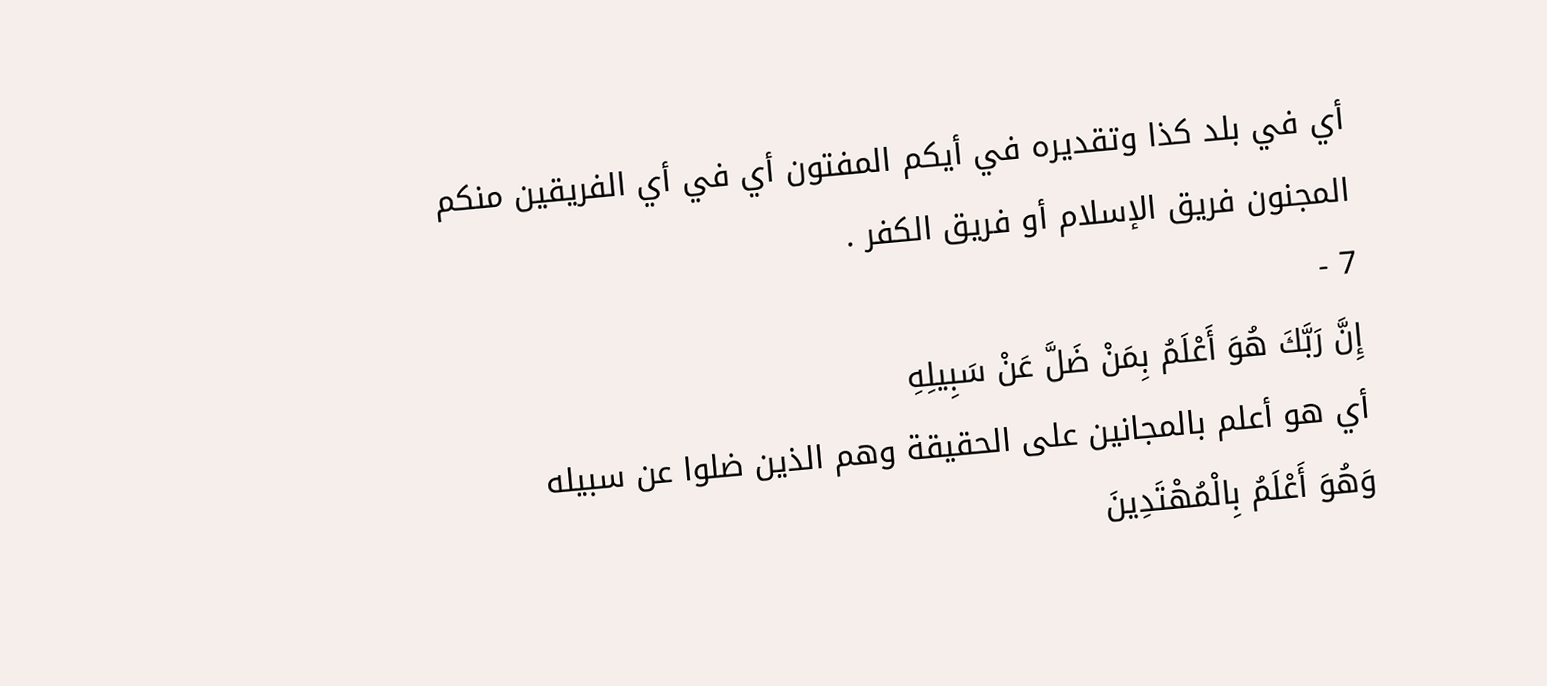أي في بلد كذا وتقديره في أيكم المفتون أي في أي الفريقين منكم المجنون فريق الإسلام أو فريق الكفر .
7 -
إِنَّ رَبَّكَ هُوَ أَعْلَمُ بِمَنْ ضَلَّ عَنْ سَبِيلِهِ
أي هو أعلم بالمجانين على الحقيقة وهم الذين ضلوا عن سبيله
وَهُوَ أَعْلَمُ بِالْمُهْتَدِينَ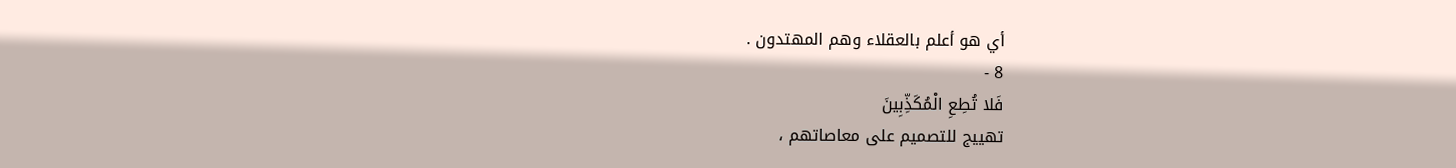أي هو أعلم بالعقلاء وهم المهتدون .
8 -
فَلا تُطِعِ الْمُكَذِّبِينَ
تهييج للتصميم على معاصاتهم ،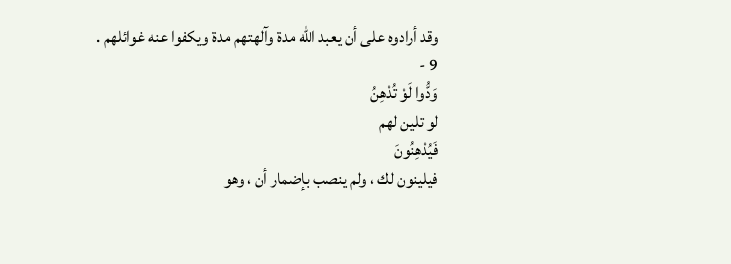وقد أرادوه على أن يعبد اللّه مدة وآلهتهم مدة ويكفوا عنه غوائلهم .
9 -
وَدُّوا لَوْ تُدْهِنُ
لو تلين لهم
فَيُدْهِنُونَ
فيلينون لك ، ولم ينصب بإضمار أن ، وهو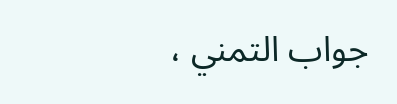جواب التمني ،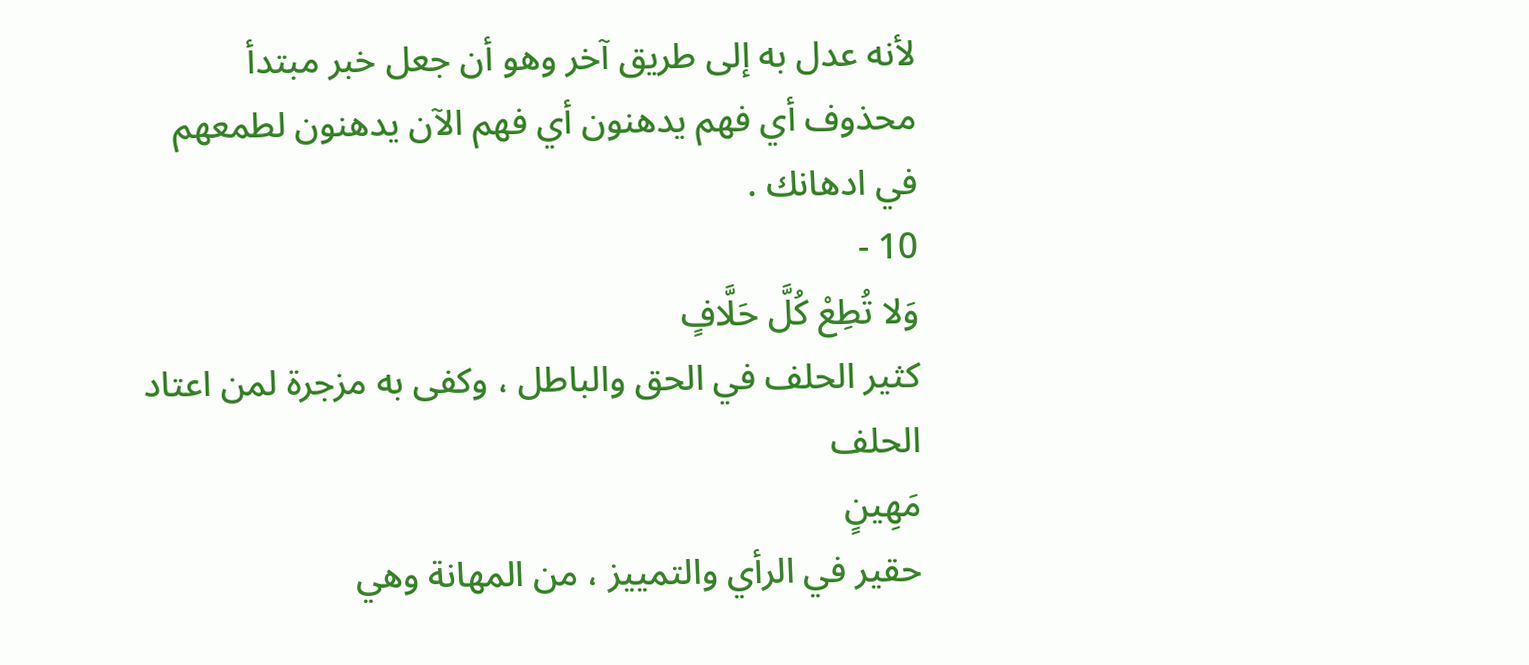لأنه عدل به إلى طريق آخر وهو أن جعل خبر مبتدأ محذوف أي فهم يدهنون أي فهم الآن يدهنون لطمعهم في ادهانك .
10 -
وَلا تُطِعْ كُلَّ حَلَّافٍ
كثير الحلف في الحق والباطل ، وكفى به مزجرة لمن اعتاد الحلف
مَهِينٍ
حقير في الرأي والتمييز ، من المهانة وهي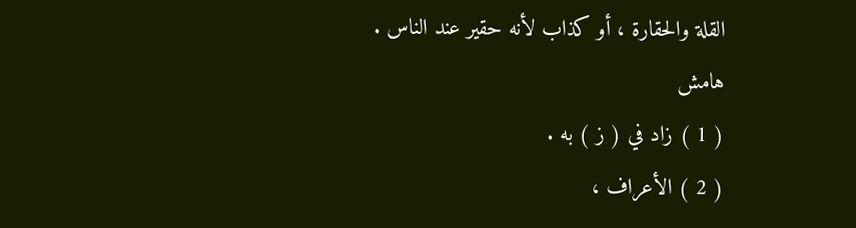القلة والحقارة ، أو كذاب لأنه حقير عند الناس .
هامش
( 1 ) زاد في ( ز ) به .
( 2 ) الأعراف ،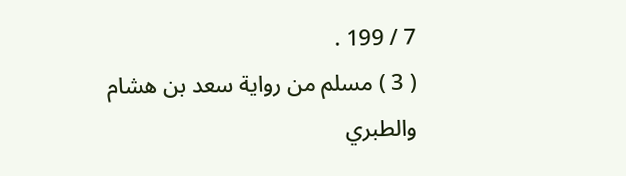7 / 199 .
( 3 ) مسلم من رواية سعد بن هشام والطبري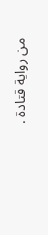من رواية قتادة .